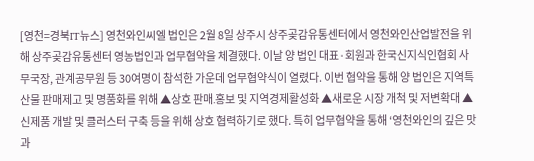[영천=경북IT뉴스] 영천와인씨엘 법인은 2월 8일 상주시 상주곶감유통센터에서 영천와인산업발전을 위해 상주곶감유통센터 영농법인과 업무협약을 체결했다. 이날 양 법인 대표·회원과 한국신지식인협회 사무국장, 관계공무원 등 30여명이 참석한 가운데 업무협약식이 열렸다. 이번 협약을 통해 양 법인은 지역특산물 판매제고 및 명품화를 위해 ▲상호 판매․홍보 및 지역경제활성화 ▲새로운 시장 개척 및 저변확대 ▲신제품 개발 및 클러스터 구축 등을 위해 상호 협력하기로 했다. 특히 업무협약을 통해 ‘영천와인의 깊은 맛과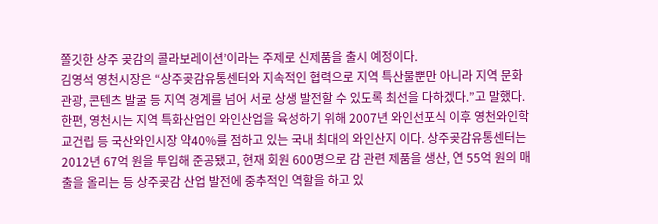쫄깃한 상주 곶감의 콜라보레이션’이라는 주제로 신제품을 출시 예정이다.
김영석 영천시장은 “상주곶감유통센터와 지속적인 협력으로 지역 특산물뿐만 아니라 지역 문화관광, 콘텐츠 발굴 등 지역 경계를 넘어 서로 상생 발전할 수 있도록 최선을 다하겠다.”고 말했다.
한편, 영천시는 지역 특화산업인 와인산업을 육성하기 위해 2007년 와인선포식 이후 영천와인학교건립 등 국산와인시장 약40%를 점하고 있는 국내 최대의 와인산지 이다. 상주곶감유통센터는 2012년 67억 원을 투입해 준공됐고, 현재 회원 600명으로 감 관련 제품을 생산, 연 55억 원의 매출을 올리는 등 상주곶감 산업 발전에 중추적인 역할을 하고 있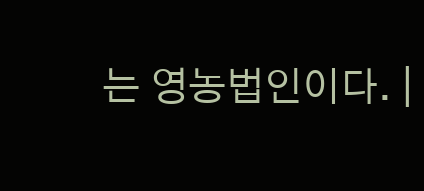는 영농법인이다. |